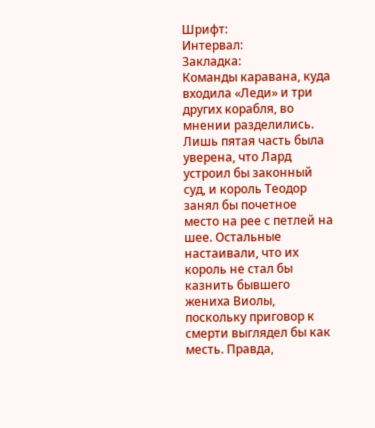Шрифт:
Интервал:
Закладка:
Команды каравана, куда входила «Леди» и три других корабля, во мнении разделились. Лишь пятая часть была уверена, что Лард устроил бы законный суд, и король Теодор занял бы почетное место на рее с петлей на шее. Остальные настаивали, что их король не стал бы казнить бывшего жениха Виолы, поскольку приговор к смерти выглядел бы как месть. Правда,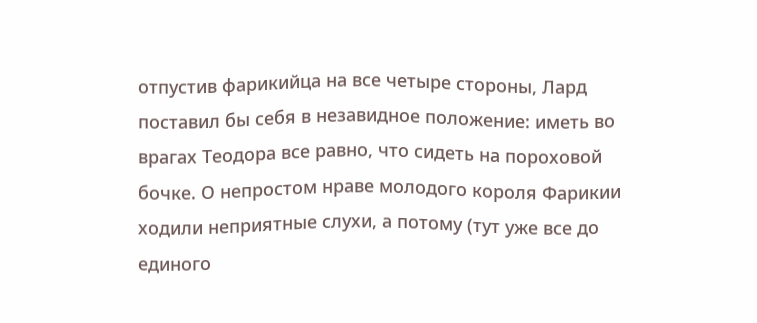отпустив фарикийца на все четыре стороны, Лард поставил бы себя в незавидное положение: иметь во врагах Теодора все равно, что сидеть на пороховой бочке. О непростом нраве молодого короля Фарикии ходили неприятные слухи, а потому (тут уже все до единого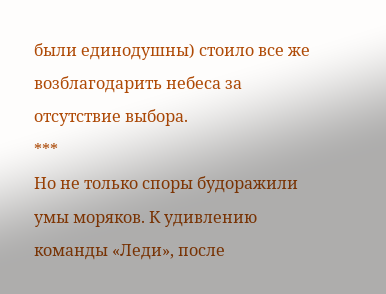были единодушны) стоило все же возблагодарить небеса за отсутствие выбора.
***
Но не только споры будоражили умы моряков. К удивлению команды «Леди», после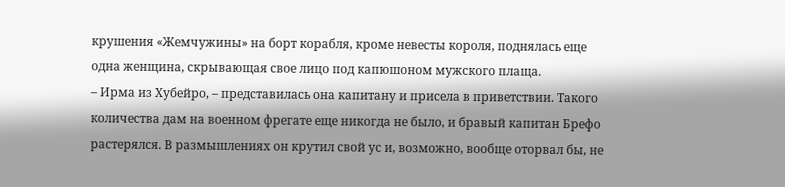крушения «Жемчужины» на борт корабля, кроме невесты короля, поднялась еще одна женщина, скрывающая свое лицо под капюшоном мужского плаща.
– Ирма из Хубейро, – представилась она капитану и присела в приветствии. Такого количества дам на военном фрегате еще никогда не было, и бравый капитан Брефо растерялся. В размышлениях он крутил свой ус и, возможно, вообще оторвал бы, не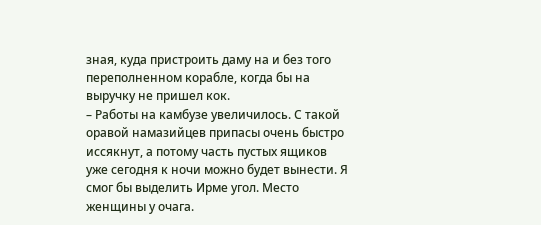зная, куда пристроить даму на и без того переполненном корабле, когда бы на выручку не пришел кок.
– Работы на камбузе увеличилось. С такой оравой намазийцев припасы очень быстро иссякнут, а потому часть пустых ящиков уже сегодня к ночи можно будет вынести. Я смог бы выделить Ирме угол. Место женщины у очага.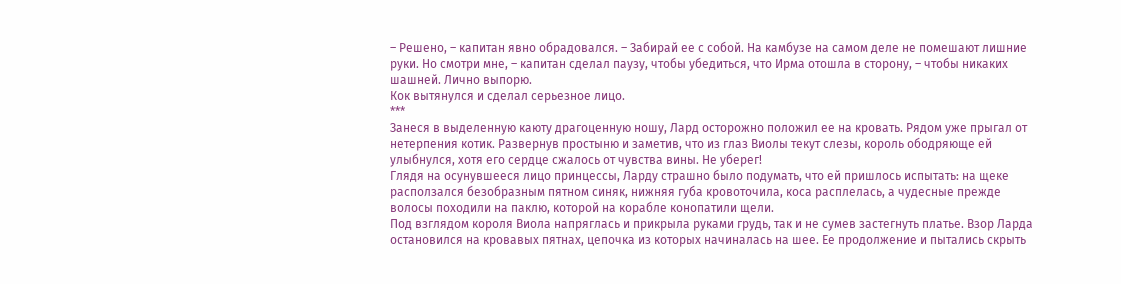– Решено, – капитан явно обрадовался. – Забирай ее с собой. На камбузе на самом деле не помешают лишние руки. Но смотри мне, – капитан сделал паузу, чтобы убедиться, что Ирма отошла в сторону, – чтобы никаких шашней. Лично выпорю.
Кок вытянулся и сделал серьезное лицо.
***
Занеся в выделенную каюту драгоценную ношу, Лард осторожно положил ее на кровать. Рядом уже прыгал от нетерпения котик. Развернув простыню и заметив, что из глаз Виолы текут слезы, король ободряюще ей улыбнулся, хотя его сердце сжалось от чувства вины. Не уберег!
Глядя на осунувшееся лицо принцессы, Ларду страшно было подумать, что ей пришлось испытать: на щеке расползался безобразным пятном синяк, нижняя губа кровоточила, коса расплелась, а чудесные прежде волосы походили на паклю, которой на корабле конопатили щели.
Под взглядом короля Виола напряглась и прикрыла руками грудь, так и не сумев застегнуть платье. Взор Ларда остановился на кровавых пятнах, цепочка из которых начиналась на шее. Ее продолжение и пытались скрыть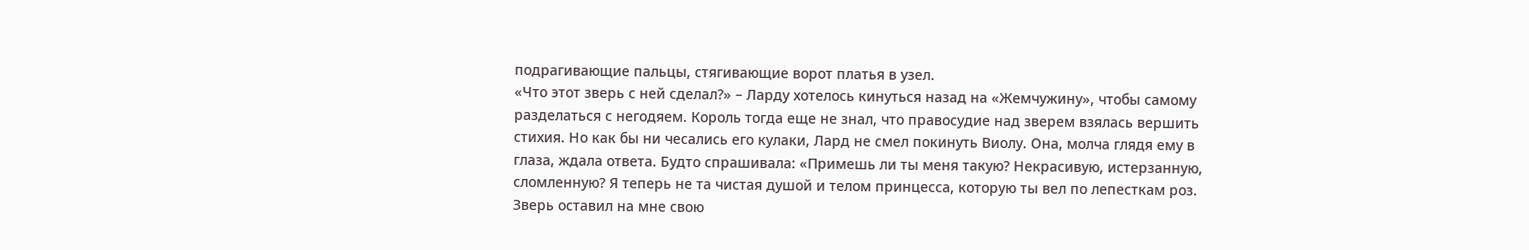подрагивающие пальцы, стягивающие ворот платья в узел.
«Что этот зверь с ней сделал?» – Ларду хотелось кинуться назад на «Жемчужину», чтобы самому разделаться с негодяем. Король тогда еще не знал, что правосудие над зверем взялась вершить стихия. Но как бы ни чесались его кулаки, Лард не смел покинуть Виолу. Она, молча глядя ему в глаза, ждала ответа. Будто спрашивала: «Примешь ли ты меня такую? Некрасивую, истерзанную, сломленную? Я теперь не та чистая душой и телом принцесса, которую ты вел по лепесткам роз. Зверь оставил на мне свою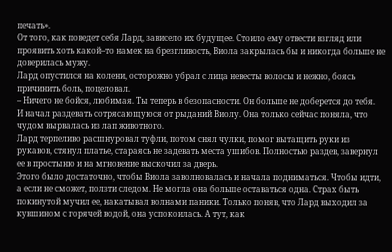печать».
От того, как поведет себя Лард, зависело их будущее. Стоило ему отвести взгляд или проявить хоть какой–то намек на брезгливость, Виола закрылась бы и никогда больше не доверилась мужу.
Лард опустился на колени, осторожно убрал с лица невесты волосы и нежно, боясь причинить боль, поцеловал.
– Ничего не бойся, любимая. Ты теперь в безопасности. Он больше не доберется до тебя.
И начал раздевать сотрясающуюся от рыданий Виолу. Она только сейчас поняла, что чудом вырвалась из лап животного.
Лард терпеливо расшнуровал туфли, потом снял чулки, помог вытащить руки из рукавов, стянул платье, стараясь не задевать места ушибов. Полностью раздев, завернул ее в простыню и на мгновение выскочил за дверь.
Этого было достаточно, чтобы Виола заволновалась и начала подниматься. Чтобы идти, а если не сможет, ползти следом. Не могла она больше оставаться одна. Страх быть покинутой мучил ее, накатывал волнами паники. Только поняв, что Лард выходил за кувшином с горячей водой, она успокоилась. А тут, как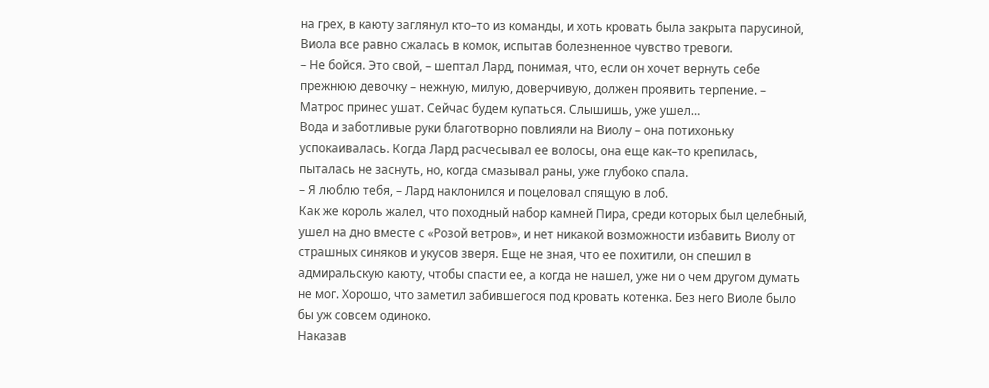на грех, в каюту заглянул кто–то из команды, и хоть кровать была закрыта парусиной, Виола все равно сжалась в комок, испытав болезненное чувство тревоги.
– Не бойся. Это свой, – шептал Лард, понимая, что, если он хочет вернуть себе прежнюю девочку – нежную, милую, доверчивую, должен проявить терпение. – Матрос принес ушат. Сейчас будем купаться. Слышишь, уже ушел…
Вода и заботливые руки благотворно повлияли на Виолу – она потихоньку успокаивалась. Когда Лард расчесывал ее волосы, она еще как–то крепилась, пыталась не заснуть, но, когда смазывал раны, уже глубоко спала.
– Я люблю тебя, – Лард наклонился и поцеловал спящую в лоб.
Как же король жалел, что походный набор камней Пира, среди которых был целебный, ушел на дно вместе с «Розой ветров», и нет никакой возможности избавить Виолу от страшных синяков и укусов зверя. Еще не зная, что ее похитили, он спешил в адмиральскую каюту, чтобы спасти ее, а когда не нашел, уже ни о чем другом думать не мог. Хорошо, что заметил забившегося под кровать котенка. Без него Виоле было бы уж совсем одиноко.
Наказав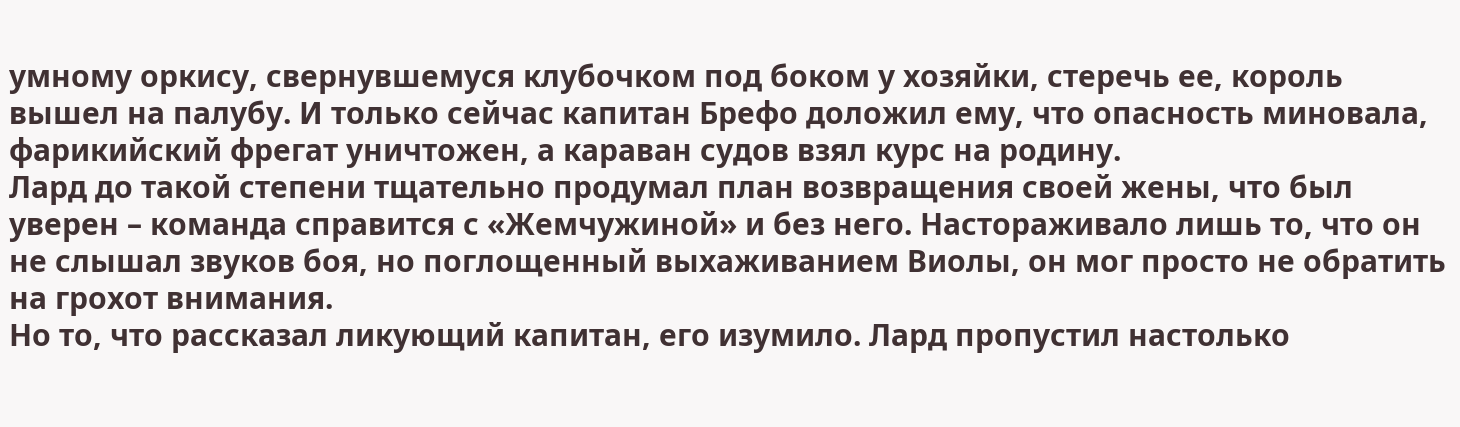умному оркису, свернувшемуся клубочком под боком у хозяйки, стеречь ее, король вышел на палубу. И только сейчас капитан Брефо доложил ему, что опасность миновала, фарикийский фрегат уничтожен, а караван судов взял курс на родину.
Лард до такой степени тщательно продумал план возвращения своей жены, что был уверен – команда справится с «Жемчужиной» и без него. Настораживало лишь то, что он не слышал звуков боя, но поглощенный выхаживанием Виолы, он мог просто не обратить на грохот внимания.
Но то, что рассказал ликующий капитан, его изумило. Лард пропустил настолько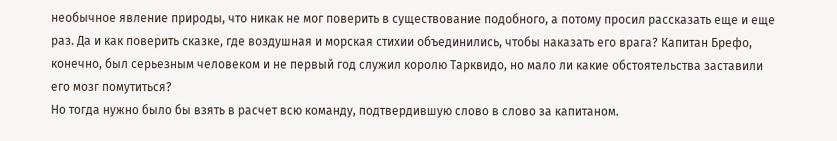необычное явление природы, что никак не мог поверить в существование подобного, а потому просил рассказать еще и еще раз. Да и как поверить сказке, где воздушная и морская стихии объединились, чтобы наказать его врага? Капитан Брефо, конечно, был серьезным человеком и не первый год служил королю Тарквидо, но мало ли какие обстоятельства заставили его мозг помутиться?
Но тогда нужно было бы взять в расчет всю команду, подтвердившую слово в слово за капитаном.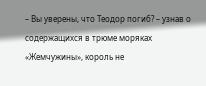– Вы уверены, что Теодор погиб? – узнав о содержащихся в трюме моряках «Жемчужины», король не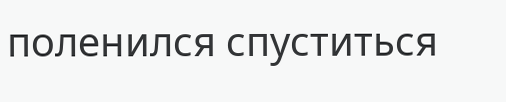поленился спуститься